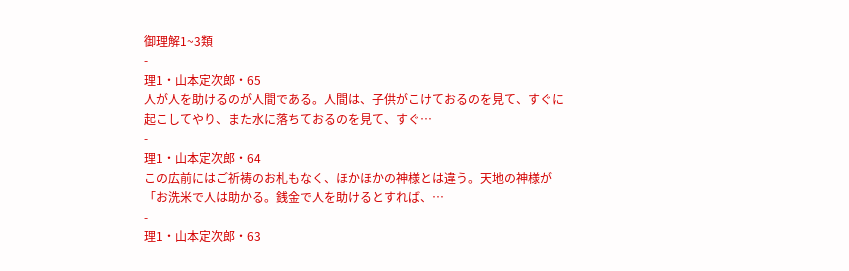御理解1~3類
-
理1・山本定次郎・65
人が人を助けるのが人間である。人間は、子供がこけておるのを見て、すぐに起こしてやり、また水に落ちておるのを見て、すぐ…
-
理1・山本定次郎・64
この広前にはご祈祷のお札もなく、ほかほかの神様とは違う。天地の神様が「お洗米で人は助かる。銭金で人を助けるとすれば、…
-
理1・山本定次郎・63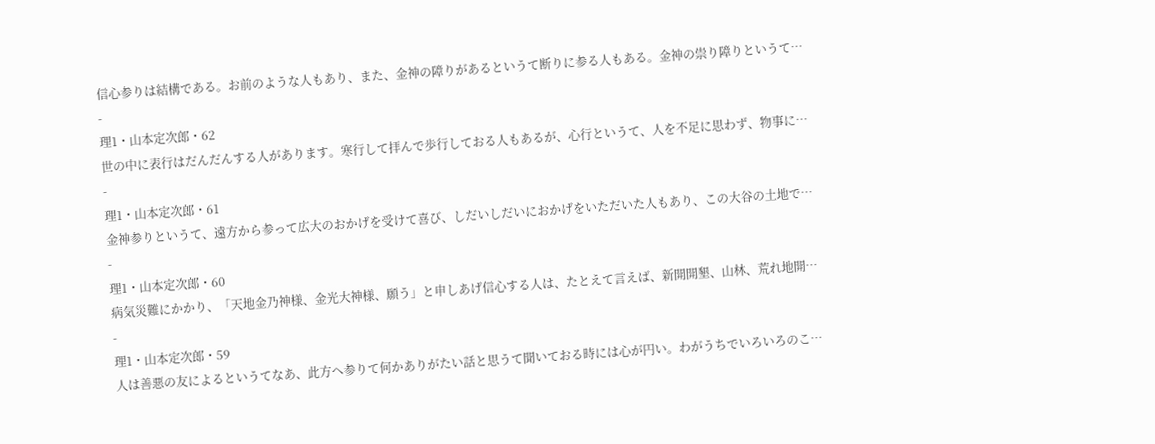信心参りは結構である。お前のような人もあり、また、金神の障りがあるというて断りに参る人もある。金神の祟り障りというて…
-
理1・山本定次郎・62
世の中に表行はだんだんする人があります。寒行して拝んで歩行しておる人もあるが、心行というて、人を不足に思わず、物事に…
-
理1・山本定次郎・61
金神参りというて、遠方から参って広大のおかげを受けて喜び、しだいしだいにおかげをいただいた人もあり、この大谷の土地で…
-
理1・山本定次郎・60
病気災難にかかり、「天地金乃神様、金光大神様、願う」と申しあげ信心する人は、たとえて言えば、新開開墾、山林、荒れ地開…
-
理1・山本定次郎・59
人は善悪の友によるというてなあ、此方へ参りて何かありがたい話と思うて聞いておる時には心が円い。わがうちでいろいろのこ…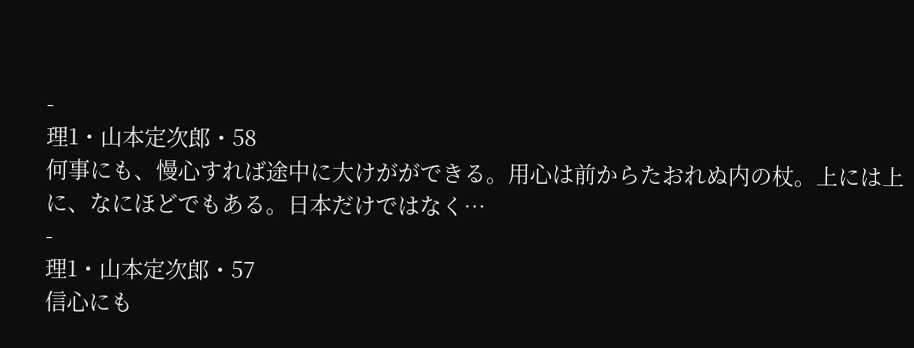-
理1・山本定次郎・58
何事にも、慢心すれば途中に大けがができる。用心は前からたおれぬ内の杖。上には上に、なにほどでもある。日本だけではなく…
-
理1・山本定次郎・57
信心にも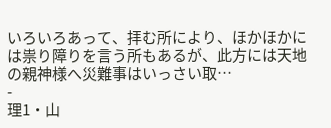いろいろあって、拝む所により、ほかほかには祟り障りを言う所もあるが、此方には天地の親神様へ災難事はいっさい取…
-
理1・山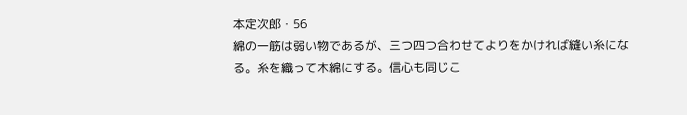本定次郎・56
綿の一筋は弱い物であるが、三つ四つ合わせてよりをかければ縫い糸になる。糸を織って木綿にする。信心も同じこ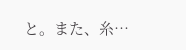と。また、糸…